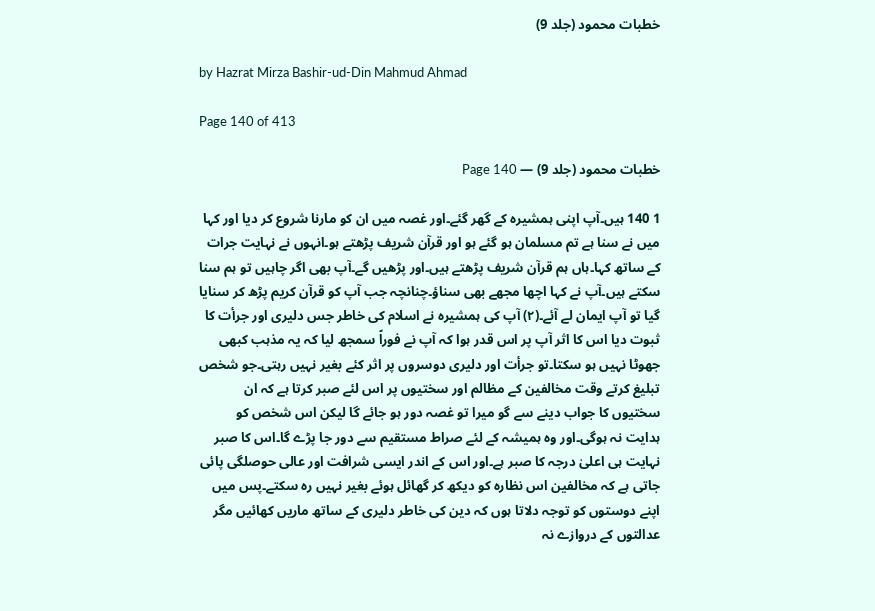خطبات محمود (جلد 9)

by Hazrat Mirza Bashir-ud-Din Mahmud Ahmad

Page 140 of 413

خطبات محمود (جلد 9) — Page 140

1 140 ہیں۔آپ اپنی ہمشیرہ کے گھر گئے۔اور غصہ میں ان کو مارنا شروع کر دیا اور کہا میں نے سنا ہے تم مسلمان ہو گئے ہو اور قرآن شریف پڑھتے ہو۔انہوں نے نہایت جرات کے ساتھ کہا۔ہاں ہم قرآن شریف پڑھتے ہیں۔اور پڑھیں گے۔آپ بھی اگر چاہیں تو ہم سنا سکتے ہیں۔آپ نے کہا اچھا مجھے بھی سناؤ۔چنانچہ جب آپ کو قرآن کریم پڑھ کر سنایا گیا تو آپ ایمان لے آئے۔(۲) آپ کی ہمشیرہ نے اسلام کی خاطر جس دلیری اور جرأت کا ثبوت دیا اس کا اثر آپ پر اس قدر ہوا کہ آپ نے فوراً سمجھ لیا کہ یہ مذہب کبھی جھوٹا نہیں ہو سکتا۔تو جرأت اور دلیری دوسروں پر اثر کئے بغیر نہیں رہتی۔جو شخص تبلیغ کرتے وقت مخالفین کے مظالم اور سختیوں پر اس لئے صبر کرتا ہے کہ ان سختیوں کا جواب دینے سے گو میرا تو غصہ دور ہو جائے گا لیکن اس شخص کو ہدایت نہ ہوگی۔اور وہ ہمیشہ کے لئے صراط مستقیم سے دور جا پڑے گا۔اس کا صبر نہایت ہی اعلیٰ درجہ کا صبر ہے۔اور اس کے اندر ایسی شرافت اور عالی حوصلگی پائی جاتی ہے کہ مخالفین اس نظارہ کو دیکھ کر گھائل ہوئے بغیر نہیں رہ سکتے۔پس میں اپنے دوستوں کو توجہ دلاتا ہوں کہ دین کی خاطر دلیری کے ساتھ ماریں کھائیں مگر عدالتوں کے دروازے نہ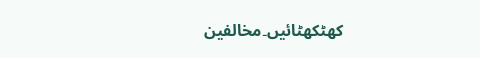کھٹکھٹائیں۔مخالفین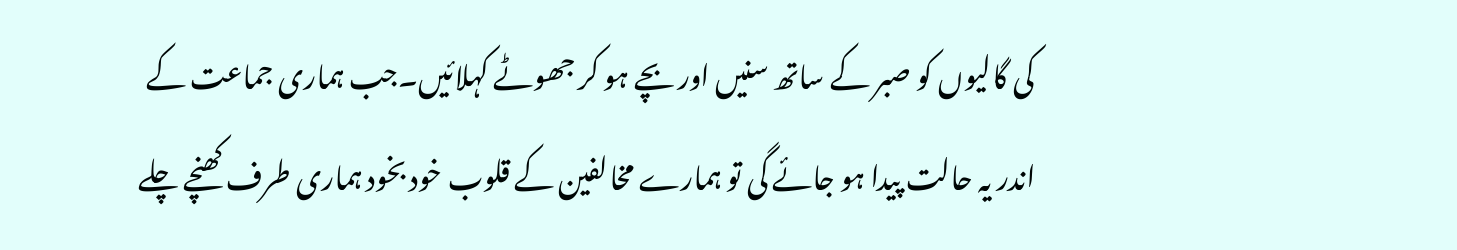کی گالیوں کو صبر کے ساتھ سنیں اور بچے ہو کر جھوٹے کہلائیں۔جب ہماری جماعت کے اندر یہ حالت پیدا ہو جائے گی تو ہمارے مخالفین کے قلوب خود بخود ہماری طرف کھنچے چلے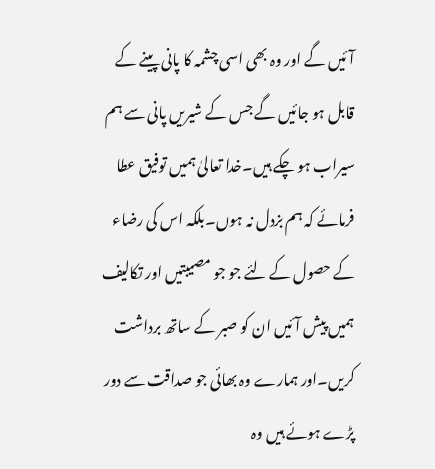آئیں گے اور وہ بھی اسی چشمہ کا پانی پینے کے قابل ہو جائیں گے جس کے شیریں پانی سے ہم سیراب ہو چکے ہیں۔خدا تعالیٰ ہمیں توفیق عطا فرمائے کہ ہم بزدل نہ ہوں۔بلکہ اس کی رضاء کے حصول کے لئے جو جو مصیبتیں اور تکالیف ہمیں پیش آئیں ان کو صبر کے ساتھ برداشت کریں۔اور ہمارے وہ بھائی جو صداقت سے دور پڑے ہوئے ہیں وہ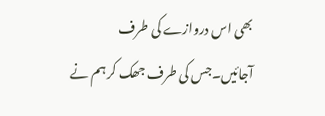بھی اس دروازے کی طرف آجائیں۔جس کی طرف جھک کر ہم نے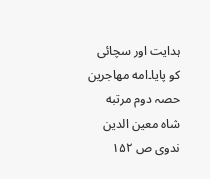ہدایت اور سچائی کو پایا۔امه مهاجرین حصہ دوم مرتبه شاه معین الدین ندوی ص ۱۵۲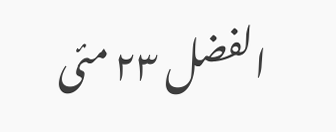الفضل ۲۳ مئی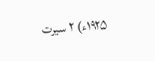۱۹۲۵ء) ۲ سیرت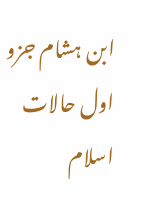ابن ہشام جزو اول حالات اسلام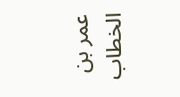عمر بن الخطاب